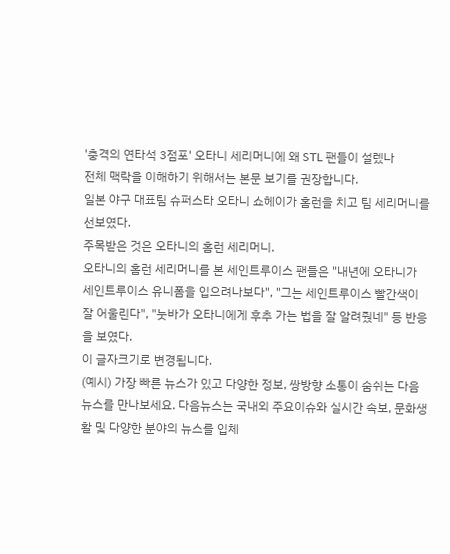'충격의 연타석 3점포' 오타니 세리머니에 왜 STL 팬들이 설렜나
전체 맥락을 이해하기 위해서는 본문 보기를 권장합니다.
일본 야구 대표팀 슈퍼스타 오타니 쇼헤이가 홈런을 치고 팀 세리머니를 선보였다.
주목받은 것은 오타니의 홈런 세리머니.
오타니의 홈런 세리머니를 본 세인트루이스 팬들은 "내년에 오타니가 세인트루이스 유니폼을 입으려나보다", "그는 세인트루이스 빨간색이 잘 어울린다", "눗바가 오타니에게 후추 가는 법을 잘 알려줬네" 등 반응을 보였다.
이 글자크기로 변경됩니다.
(예시) 가장 빠른 뉴스가 있고 다양한 정보, 쌍방향 소통이 숨쉬는 다음뉴스를 만나보세요. 다음뉴스는 국내외 주요이슈와 실시간 속보, 문화생활 및 다양한 분야의 뉴스를 입체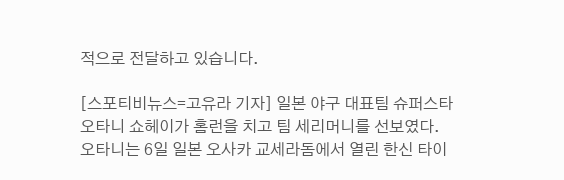적으로 전달하고 있습니다.

[스포티비뉴스=고유라 기자] 일본 야구 대표팀 슈퍼스타 오타니 쇼헤이가 홈런을 치고 팀 세리머니를 선보였다.
오타니는 6일 일본 오사카 교세라돔에서 열린 한신 타이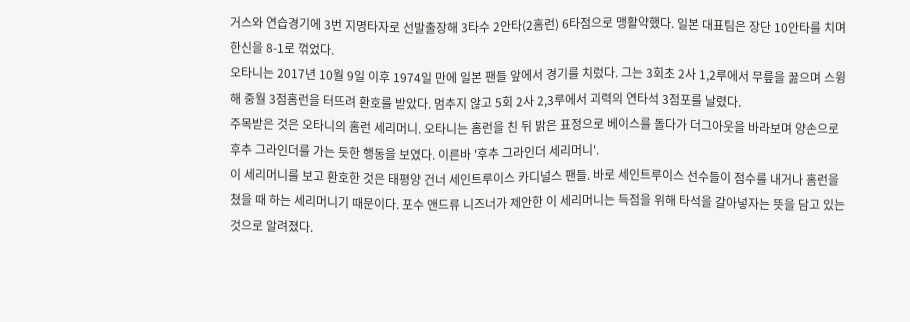거스와 연습경기에 3번 지명타자로 선발출장해 3타수 2안타(2홈런) 6타점으로 맹활약했다. 일본 대표팀은 장단 10안타를 치며 한신을 8-1로 꺾었다.
오타니는 2017년 10월 9일 이후 1974일 만에 일본 팬들 앞에서 경기를 치렀다. 그는 3회초 2사 1,2루에서 무릎을 꿇으며 스윙해 중월 3점홈런을 터뜨려 환호를 받았다. 멈추지 않고 5회 2사 2,3루에서 괴력의 연타석 3점포를 날렸다.
주목받은 것은 오타니의 홈런 세리머니. 오타니는 홈런을 친 뒤 밝은 표정으로 베이스를 돌다가 더그아웃을 바라보며 양손으로 후추 그라인더를 가는 듯한 행동을 보였다. 이른바 '후추 그라인더 세리머니'.
이 세리머니를 보고 환호한 것은 태평양 건너 세인트루이스 카디널스 팬들. 바로 세인트루이스 선수들이 점수를 내거나 홈런을 쳤을 때 하는 세리머니기 때문이다. 포수 앤드류 니즈너가 제안한 이 세리머니는 득점을 위해 타석을 갈아넣자는 뜻을 담고 있는 것으로 알려졌다.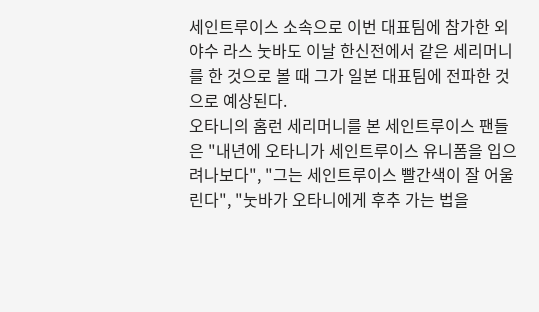세인트루이스 소속으로 이번 대표팀에 참가한 외야수 라스 눗바도 이날 한신전에서 같은 세리머니를 한 것으로 볼 때 그가 일본 대표팀에 전파한 것으로 예상된다.
오타니의 홈런 세리머니를 본 세인트루이스 팬들은 "내년에 오타니가 세인트루이스 유니폼을 입으려나보다", "그는 세인트루이스 빨간색이 잘 어울린다", "눗바가 오타니에게 후추 가는 법을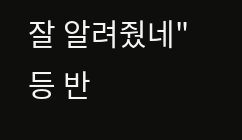잘 알려줬네" 등 반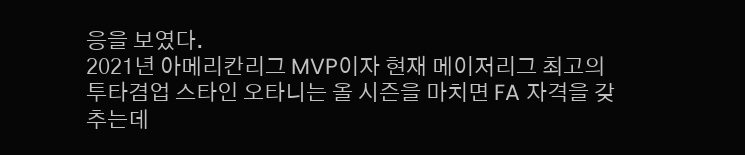응을 보였다.
2021년 아메리칸리그 MVP이자 현재 메이저리그 최고의 투타겸업 스타인 오타니는 올 시즌을 마치면 FA 자격을 갖추는데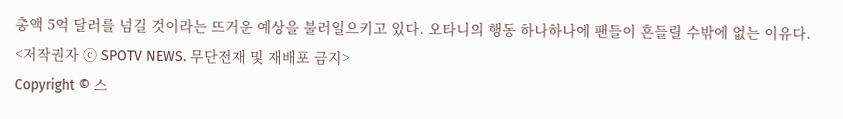총액 5억 달러를 넘길 것이라는 뜨거운 예상을 불러일으키고 있다. 오타니의 행동 하나하나에 팬들이 흔들릴 수밖에 없는 이유다.
<저작권자 ⓒ SPOTV NEWS. 무단전재 및 재배포 금지>
Copyright © 스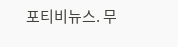포티비뉴스. 무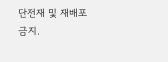단전재 및 재배포 금지.